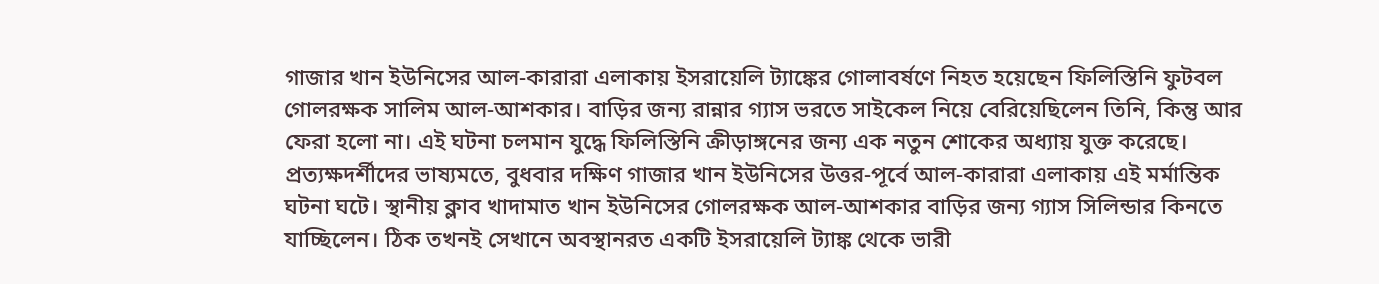গাজার খান ইউনিসের আল-কারারা এলাকায় ইসরায়েলি ট্যাঙ্কের গোলাবর্ষণে নিহত হয়েছেন ফিলিস্তিনি ফুটবল গোলরক্ষক সালিম আল-আশকার। বাড়ির জন্য রান্নার গ্যাস ভরতে সাইকেল নিয়ে বেরিয়েছিলেন তিনি, কিন্তু আর ফেরা হলো না। এই ঘটনা চলমান যুদ্ধে ফিলিস্তিনি ক্রীড়াঙ্গনের জন্য এক নতুন শোকের অধ্যায় যুক্ত করেছে।
প্রত্যক্ষদর্শীদের ভাষ্যমতে, বুধবার দক্ষিণ গাজার খান ইউনিসের উত্তর-পূর্বে আল-কারারা এলাকায় এই মর্মান্তিক ঘটনা ঘটে। স্থানীয় ক্লাব খাদামাত খান ইউনিসের গোলরক্ষক আল-আশকার বাড়ির জন্য গ্যাস সিলিন্ডার কিনতে যাচ্ছিলেন। ঠিক তখনই সেখানে অবস্থানরত একটি ইসরায়েলি ট্যাঙ্ক থেকে ভারী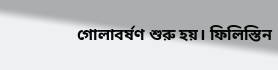গোলাবর্ষণ শুরু হয়। ফিলিস্তিন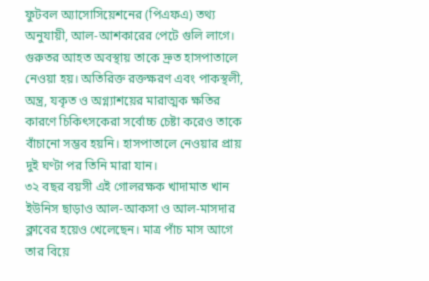ফুটবল অ্যাসোসিয়েশনের (পিএফএ) তথ্য অনুযায়ী, আল-আশকারের পেটে গুলি লাগে। গুরুতর আহত অবস্থায় তাকে দ্রুত হাসপাতালে নেওয়া হয়। অতিরিক্ত রক্তক্ষরণ এবং পাকস্থলী, অন্ত্র, যকৃত ও অগ্ন্যাশয়ের মারাত্মক ক্ষতির কারণে চিকিৎসকেরা সর্বোচ্চ চেষ্টা করেও তাকে বাঁচানো সম্ভব হয়নি। হাসপাতালে নেওয়ার প্রায় দুই ঘণ্টা পর তিনি মারা যান।
৩২ বছর বয়সী এই গোলরক্ষক খাদামাত খান ইউনিস ছাড়াও আল-আকসা ও আল-মাসদার ক্লাবের হয়েও খেলেছেন। মাত্র পাঁচ মাস আগে তার বিয়ে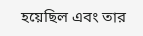হয়েছিল এবং তার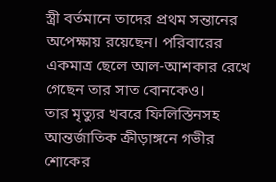স্ত্রী বর্তমানে তাদের প্রথম সন্তানের অপেক্ষায় রয়েছেন। পরিবারের একমাত্র ছেলে আল-আশকার রেখে গেছেন তার সাত বোনকেও।
তার মৃত্যুর খবরে ফিলিস্তিনসহ আন্তর্জাতিক ক্রীড়াঙ্গনে গভীর শোকের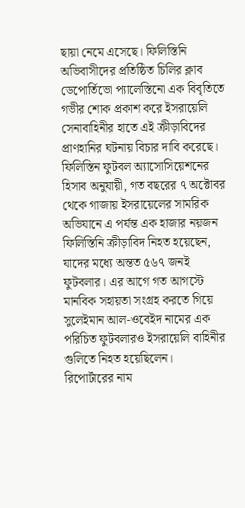ছায়া নেমে এসেছে। ফিলিস্তিনি অভিবাসীদের প্রতিষ্ঠিত চিলির ক্লাব ডেপোর্তিভো প্যালেস্তিনো এক বিবৃতিতে গভীর শোক প্রকাশ করে ইসরায়েলি সেনাবাহিনীর হাতে এই ক্রীড়াবিদের প্রাণহানির ঘটনায় বিচার দাবি করেছে।
ফিলিস্তিন ফুটবল অ্যাসোসিয়েশনের হিসাব অনুযায়ী, গত বছরের ৭ অক্টোবর থেকে গাজায় ইসরায়েলের সামরিক অভিযানে এ পর্যন্ত এক হাজার নয়জন ফিলিস্তিনি ক্রীড়াবিদ নিহত হয়েছেন, যাদের মধ্যে অন্তত ৫৬৭ জনই ফুটবলার। এর আগে গত আগস্টে মানবিক সহায়তা সংগ্রহ করতে গিয়ে সুলেইমান আল-ওবেইদ নামের এক পরিচিত ফুটবলারও ইসরায়েলি বাহিনীর গুলিতে নিহত হয়েছিলেন।
রিপোর্টারের নাম